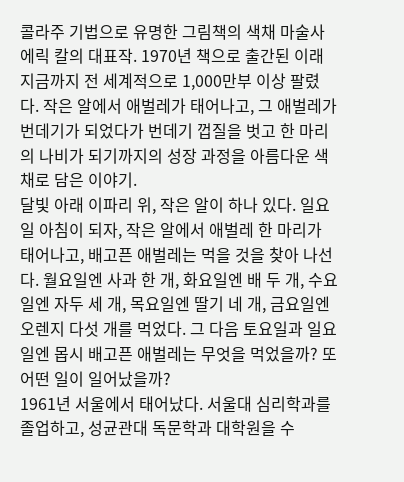콜라주 기법으로 유명한 그림책의 색채 마술사 에릭 칼의 대표작. 1970년 책으로 출간된 이래 지금까지 전 세계적으로 1,000만부 이상 팔렸다. 작은 알에서 애벌레가 태어나고, 그 애벌레가 번데기가 되었다가 번데기 껍질을 벗고 한 마리의 나비가 되기까지의 성장 과정을 아름다운 색채로 담은 이야기.
달빛 아래 이파리 위, 작은 알이 하나 있다. 일요일 아침이 되자, 작은 알에서 애벌레 한 마리가 태어나고, 배고픈 애벌레는 먹을 것을 찾아 나선다. 월요일엔 사과 한 개, 화요일엔 배 두 개, 수요일엔 자두 세 개, 목요일엔 딸기 네 개, 금요일엔 오렌지 다섯 개를 먹었다. 그 다음 토요일과 일요일엔 몹시 배고픈 애벌레는 무엇을 먹었을까? 또 어떤 일이 일어났을까?
1961년 서울에서 태어났다. 서울대 심리학과를 졸업하고, 성균관대 독문학과 대학원을 수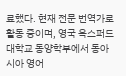료했다. 현재 전문 번역가로 활동 중이며, 영국 옥스퍼드 대학교 동양학부에서 동아시아 영어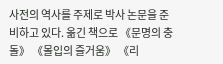사전의 역사를 주제로 박사 논문을 준비하고 있다. 옮긴 책으로 《문명의 충돌》 《몰입의 즐거움》 《리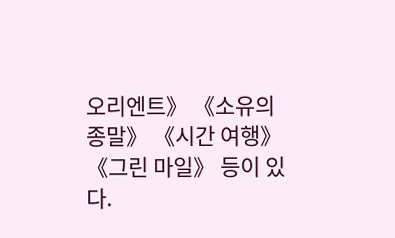오리엔트》 《소유의 종말》 《시간 여행》 《그린 마일》 등이 있다.